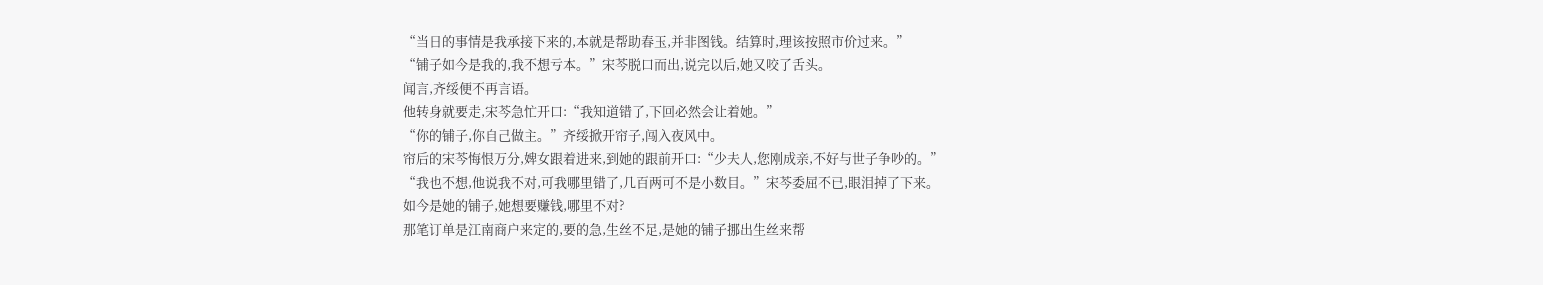“当日的事情是我承接下来的,本就是帮助春玉,并非图钱。结算时,理该按照市价过来。”
“铺子如今是我的,我不想亏本。”宋芩脱口而出,说完以后,她又咬了舌头。
闻言,齐绥便不再言语。
他转身就要走,宋芩急忙开口:“我知道错了,下回必然会让着她。”
“你的铺子,你自己做主。”齐绥掀开帘子,闯入夜风中。
帘后的宋芩悔恨万分,婢女跟着进来,到她的跟前开口:“少夫人,您刚成亲,不好与世子争吵的。”
“我也不想,他说我不对,可我哪里错了,几百两可不是小数目。”宋芩委屈不已,眼泪掉了下来。
如今是她的铺子,她想要赚钱,哪里不对?
那笔订单是江南商户来定的,要的急,生丝不足,是她的铺子挪出生丝来帮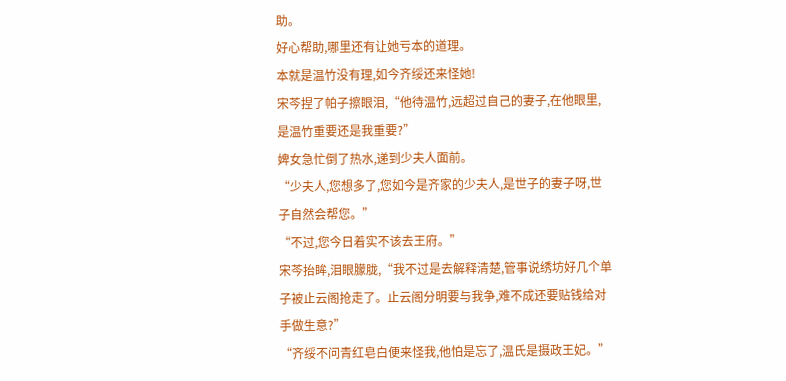助。
好心帮助,哪里还有让她亏本的道理。
本就是温竹没有理,如今齐绥还来怪她!
宋芩捏了帕子擦眼泪,“他待温竹,远超过自己的妻子,在他眼里,是温竹重要还是我重要?”
婢女急忙倒了热水,递到少夫人面前。
“少夫人,您想多了,您如今是齐家的少夫人,是世子的妻子呀,世子自然会帮您。”
“不过,您今日着实不该去王府。”
宋芩抬眸,泪眼朦胧,“我不过是去解释清楚,管事说绣坊好几个单子被止云阁抢走了。止云阁分明要与我争,难不成还要贴钱给对手做生意?”
“齐绥不问青红皂白便来怪我,他怕是忘了,温氏是摄政王妃。”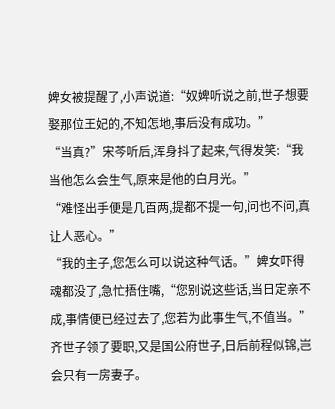婢女被提醒了,小声说道:“奴婢听说之前,世子想要娶那位王妃的,不知怎地,事后没有成功。”
“当真?”宋芩听后,浑身抖了起来,气得发笑:“我当他怎么会生气,原来是他的白月光。”
“难怪出手便是几百两,提都不提一句,问也不问,真让人恶心。”
“我的主子,您怎么可以说这种气话。”婢女吓得魂都没了,急忙捂住嘴,“您别说这些话,当日定亲不成,事情便已经过去了,您若为此事生气,不值当。”
齐世子领了要职,又是国公府世子,日后前程似锦,岂会只有一房妻子。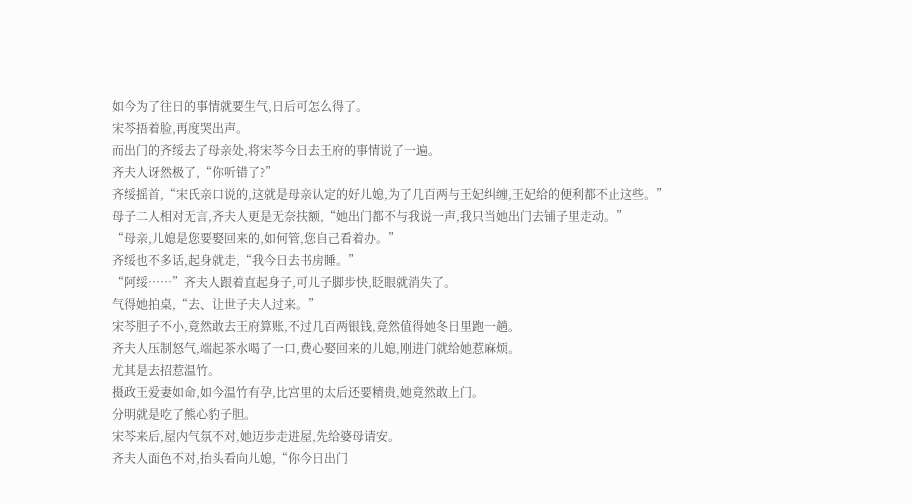如今为了往日的事情就要生气,日后可怎么得了。
宋芩捂着脸,再度哭出声。
而出门的齐绥去了母亲处,将宋芩今日去王府的事情说了一遍。
齐夫人讶然极了,“你听错了?”
齐绥摇首,“宋氏亲口说的,这就是母亲认定的好儿媳,为了几百两与王妃纠缠,王妃给的便利都不止这些。”
母子二人相对无言,齐夫人更是无奈扶额,“她出门都不与我说一声,我只当她出门去铺子里走动。”
“母亲,儿媳是您要娶回来的,如何管,您自己看着办。”
齐绥也不多话,起身就走,“我今日去书房睡。”
“阿绥……”齐夫人跟着直起身子,可儿子脚步快,眨眼就消失了。
气得她拍桌,“去、让世子夫人过来。”
宋芩胆子不小,竟然敢去王府算账,不过几百两银钱,竟然值得她冬日里跑一趟。
齐夫人压制怒气,端起茶水喝了一口,费心娶回来的儿媳,刚进门就给她惹麻烦。
尤其是去招惹温竹。
摄政王爱妻如命,如今温竹有孕,比宫里的太后还要精贵,她竟然敢上门。
分明就是吃了熊心豹子胆。
宋芩来后,屋内气氛不对,她迈步走进屋,先给婆母请安。
齐夫人面色不对,抬头看向儿媳,“你今日出门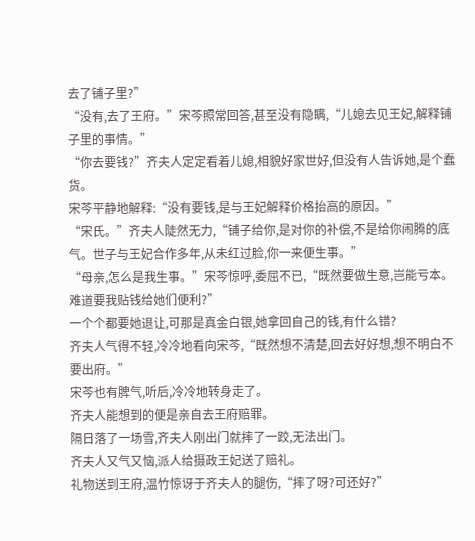去了铺子里?”
“没有,去了王府。”宋芩照常回答,甚至没有隐瞒,“儿媳去见王妃,解释铺子里的事情。”
“你去要钱?”齐夫人定定看着儿媳,相貌好家世好,但没有人告诉她,是个蠢货。
宋芩平静地解释:“没有要钱,是与王妃解释价格抬高的原因。”
“宋氏。”齐夫人陡然无力,“铺子给你,是对你的补偿,不是给你闹腾的底气。世子与王妃合作多年,从未红过脸,你一来便生事。”
“母亲,怎么是我生事。”宋芩惊呼,委屈不已,“既然要做生意,岂能亏本。难道要我贴钱给她们便利?”
一个个都要她退让,可那是真金白银,她拿回自己的钱,有什么错?
齐夫人气得不轻,冷冷地看向宋芩,“既然想不清楚,回去好好想,想不明白不要出府。”
宋芩也有脾气,听后,冷冷地转身走了。
齐夫人能想到的便是亲自去王府赔罪。
隔日落了一场雪,齐夫人刚出门就摔了一跤,无法出门。
齐夫人又气又恼,派人给摄政王妃送了赔礼。
礼物送到王府,温竹惊讶于齐夫人的腿伤,“摔了呀?可还好?”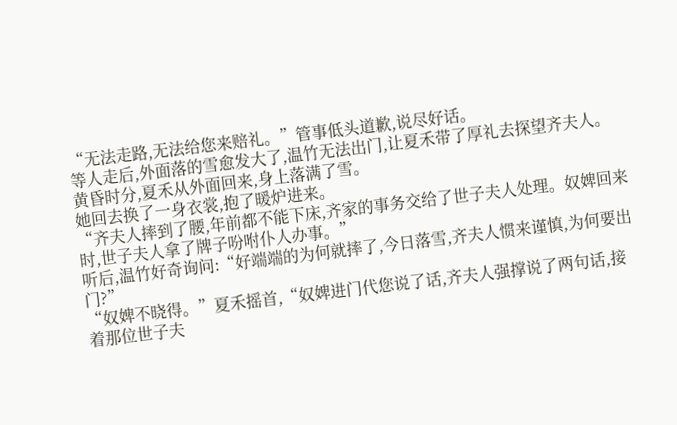“无法走路,无法给您来赔礼。”管事低头道歉,说尽好话。
等人走后,外面落的雪愈发大了,温竹无法出门,让夏禾带了厚礼去探望齐夫人。
黄昏时分,夏禾从外面回来,身上落满了雪。
她回去换了一身衣裳,抱了暖炉进来。
“齐夫人摔到了腰,年前都不能下床,齐家的事务交给了世子夫人处理。奴婢回来时,世子夫人拿了牌子吩咐仆人办事。”
听后,温竹好奇询问:“好端端的为何就摔了,今日落雪,齐夫人惯来谨慎,为何要出门?”
“奴婢不晓得。”夏禾摇首,“奴婢进门代您说了话,齐夫人强撑说了两句话,接着那位世子夫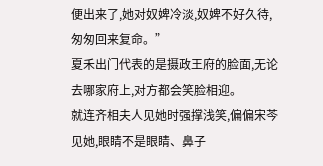便出来了,她对奴婢冷淡,奴婢不好久待,匆匆回来复命。”
夏禾出门代表的是摄政王府的脸面,无论去哪家府上,对方都会笑脸相迎。
就连齐相夫人见她时强撑浅笑,偏偏宋芩见她,眼睛不是眼睛、鼻子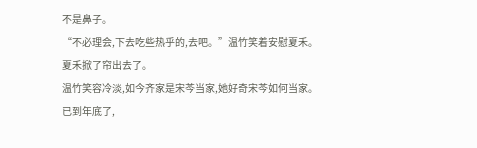不是鼻子。
“不必理会,下去吃些热乎的,去吧。”温竹笑着安慰夏禾。
夏禾掀了帘出去了。
温竹笑容冷淡,如今齐家是宋芩当家,她好奇宋芩如何当家。
已到年底了,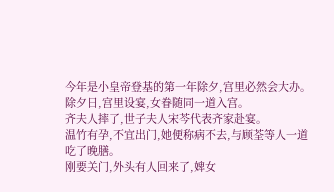今年是小皇帝登基的第一年除夕,宫里必然会大办。
除夕日,宫里设宴,女眷随同一道入宫。
齐夫人摔了,世子夫人宋芩代表齐家赴宴。
温竹有孕,不宜出门,她便称病不去,与顾荃等人一道吃了晚膳。
刚要关门,外头有人回来了,婢女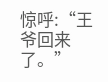惊呼:“王爷回来了。”